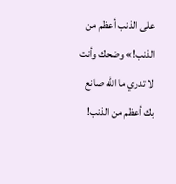على الذنب أعظم من الذنب!» وضحك وأنت لا تدري ما الله صانع بك أعظم من الذنب!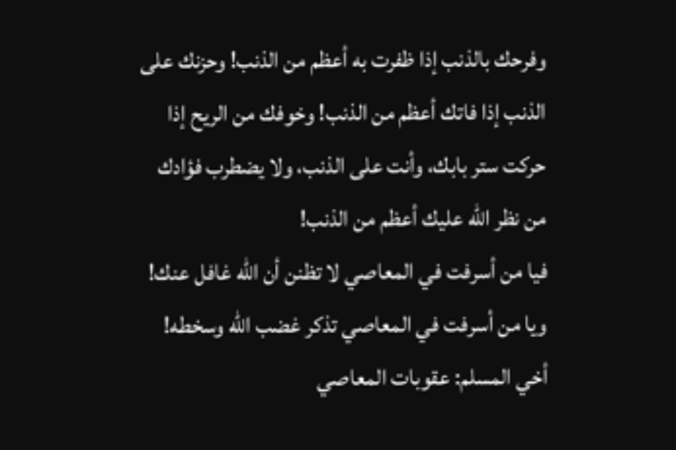وفرحك بالذنب إذا ظفرت به أعظم من الذنب! وحزنك على الذنب إذا فاتك أعظم من الذنب! وخوفك من الريح إذا حركت ستر بابك، وأنت على الذنب، ولا يضطرب فؤادك من نظر الله عليك أعظم من الذنب!
فيا من أسرفت في المعاصي لا تظنن أن الله غافل عنك! ويا من أسرفت في المعاصي تذكر غضب الله وسخطه!
أخي المسلم: عقوبات المعاصي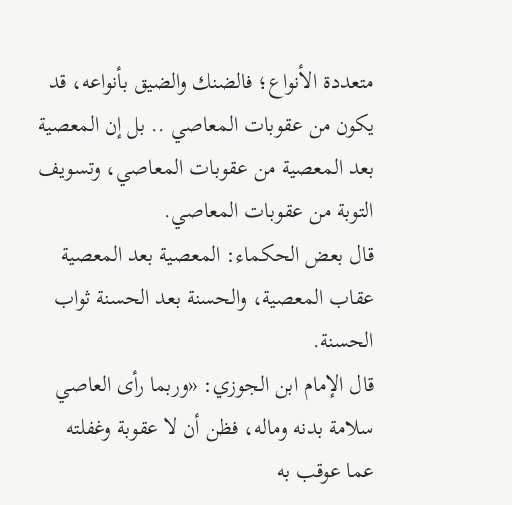متعددة الأنواع؛ فالضنك والضيق بأنواعه، قد يكون من عقوبات المعاصي .. بل إن المعصية بعد المعصية من عقوبات المعاصي، وتسويف التوبة من عقوبات المعاصي.
قال بعض الحكماء: المعصية بعد المعصية عقاب المعصية، والحسنة بعد الحسنة ثواب الحسنة.
قال الإمام ابن الجوزي: «وربما رأى العاصي سلامة بدنه وماله، فظن أن لا عقوبة وغفلته عما عوقب به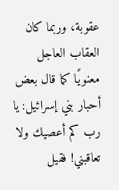عقوبة، وربما كان العقاب العاجل معنويًا كما قال بعض أحبار بني إسرائيل: يا رب كم أعصيك ولا تعاقبني! فقيل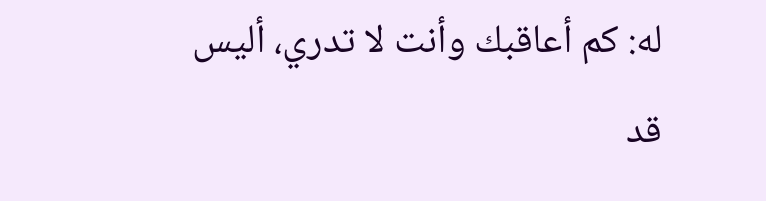له: كم أعاقبك وأنت لا تدري، أليس قد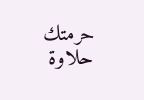حرمتك حلاوة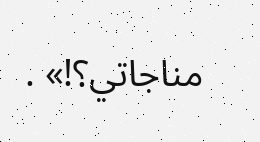مناجاتي؟!» .